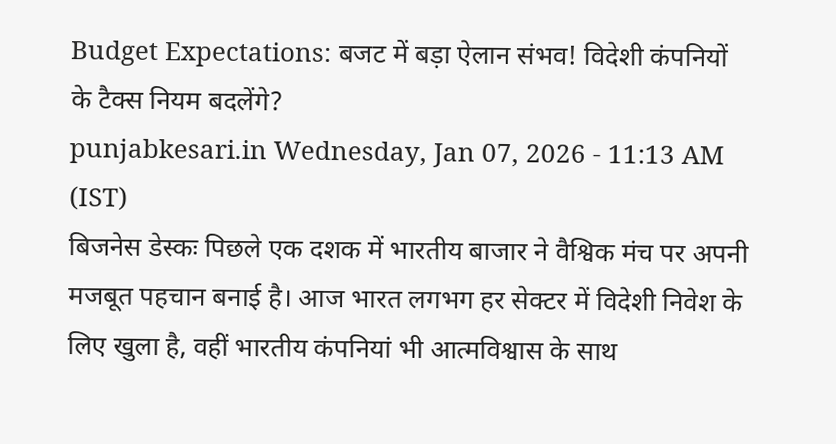Budget Expectations: बजट में बड़ा ऐलान संभव! विदेशी कंपनियों के टैक्स नियम बदलेंगे?
punjabkesari.in Wednesday, Jan 07, 2026 - 11:13 AM (IST)
बिजनेस डेस्कः पिछले एक दशक में भारतीय बाजार ने वैश्विक मंच पर अपनी मजबूत पहचान बनाई है। आज भारत लगभग हर सेक्टर में विदेशी निवेश के लिए खुला है, वहीं भारतीय कंपनियां भी आत्मविश्वास के साथ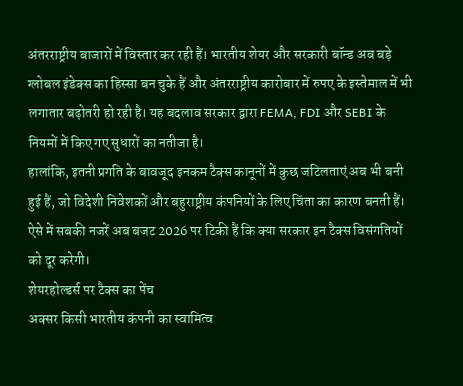अंतरराष्ट्रीय बाजारों में विस्तार कर रही हैं। भारतीय शेयर और सरकारी बॉन्ड अब बड़े ग्लोबल इंडेक्स का हिस्सा बन चुके हैं और अंतरराष्ट्रीय कारोबार में रुपए के इस्तेमाल में भी लगातार बढ़ोतरी हो रही है। यह बदलाव सरकार द्वारा FEMA, FDI और SEBI के नियमों में किए गए सुधारों का नतीजा है।
हालांकि, इतनी प्रगति के बावजूद इनकम टैक्स कानूनों में कुछ जटिलताएं अब भी बनी हुई हैं, जो विदेशी निवेशकों और बहुराष्ट्रीय कंपनियों के लिए चिंता का कारण बनती हैं। ऐसे में सबकी नजरें अब बजट 2026 पर टिकी हैं कि क्या सरकार इन टैक्स विसंगतियों को दूर करेगी।
शेयरहोल्डर्स पर टैक्स का पेंच
अक्सर किसी भारतीय कंपनी का स्वामित्व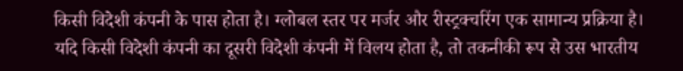किसी विदेशी कंपनी के पास होता है। ग्लोबल स्तर पर मर्जर और रीस्ट्रक्चरिंग एक सामान्य प्रक्रिया है। यदि किसी विदेशी कंपनी का दूसरी विदेशी कंपनी में विलय होता है, तो तकनीकी रूप से उस भारतीय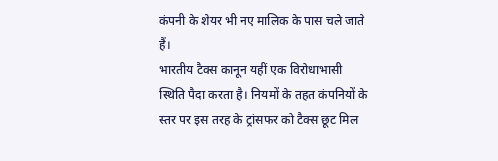कंपनी के शेयर भी नए मालिक के पास चले जाते हैं।
भारतीय टैक्स कानून यहीं एक विरोधाभासी स्थिति पैदा करता है। नियमों के तहत कंपनियों के स्तर पर इस तरह के ट्रांसफर को टैक्स छूट मिल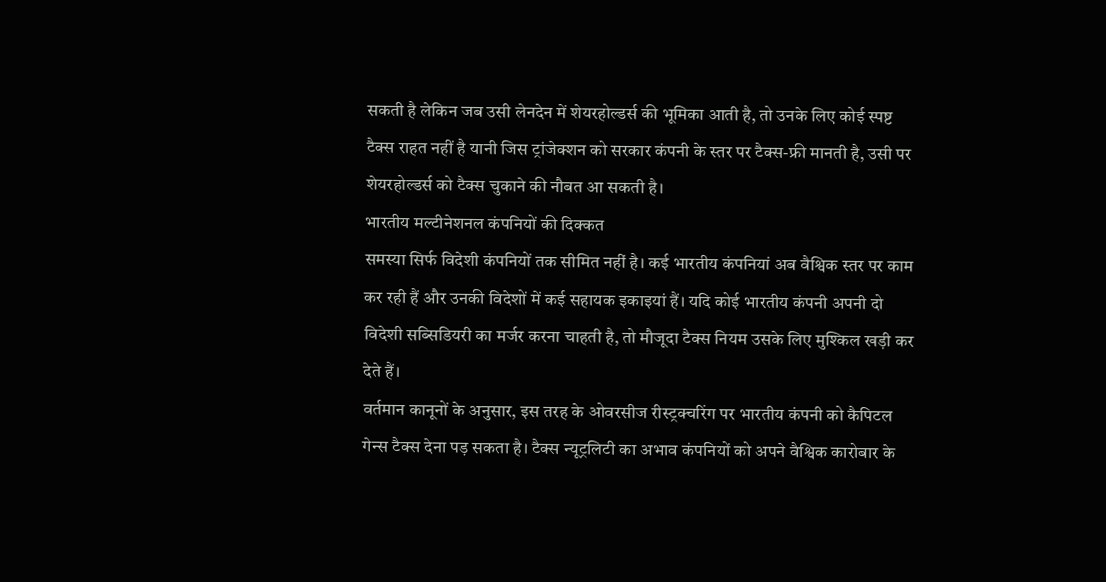सकती है लेकिन जब उसी लेनदेन में शेयरहोल्डर्स की भूमिका आती है, तो उनके लिए कोई स्पष्ट टैक्स राहत नहीं है यानी जिस ट्रांजेक्शन को सरकार कंपनी के स्तर पर टैक्स-फ्री मानती है, उसी पर शेयरहोल्डर्स को टैक्स चुकाने की नौबत आ सकती है।
भारतीय मल्टीनेशनल कंपनियों की दिक्कत
समस्या सिर्फ विदेशी कंपनियों तक सीमित नहीं है। कई भारतीय कंपनियां अब वैश्विक स्तर पर काम कर रही हैं और उनकी विदेशों में कई सहायक इकाइयां हैं। यदि कोई भारतीय कंपनी अपनी दो विदेशी सब्सिडियरी का मर्जर करना चाहती है, तो मौजूदा टैक्स नियम उसके लिए मुश्किल खड़ी कर देते हैं।
वर्तमान कानूनों के अनुसार, इस तरह के ओवरसीज रीस्ट्रक्चरिंग पर भारतीय कंपनी को कैपिटल गेन्स टैक्स देना पड़ सकता है। टैक्स न्यूट्रलिटी का अभाव कंपनियों को अपने वैश्विक कारोबार के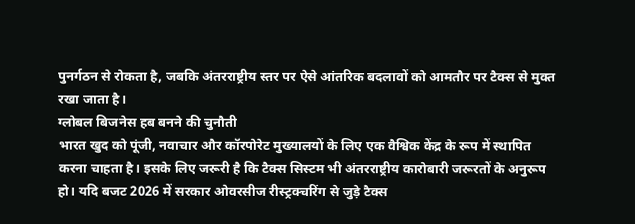पुनर्गठन से रोकता है, जबकि अंतरराष्ट्रीय स्तर पर ऐसे आंतरिक बदलावों को आमतौर पर टैक्स से मुक्त रखा जाता है।
ग्लोबल बिजनेस हब बनने की चुनौती
भारत खुद को पूंजी, नवाचार और कॉरपोरेट मुख्यालयों के लिए एक वैश्विक केंद्र के रूप में स्थापित करना चाहता है। इसके लिए जरूरी है कि टैक्स सिस्टम भी अंतरराष्ट्रीय कारोबारी जरूरतों के अनुरूप हो। यदि बजट 2026 में सरकार ओवरसीज रीस्ट्रक्चरिंग से जुड़े टैक्स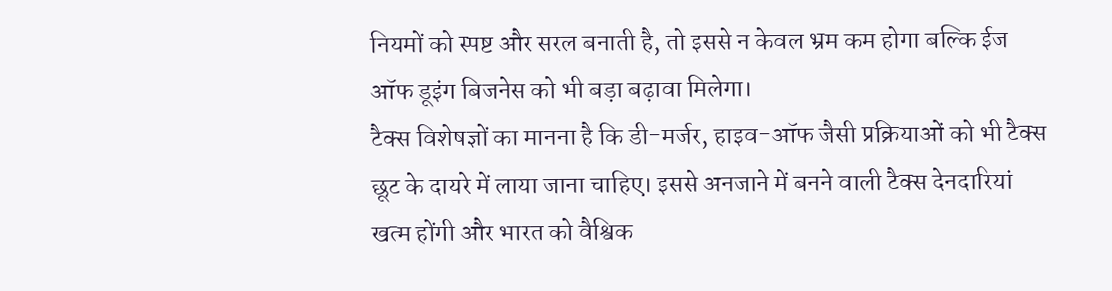नियमों को स्पष्ट और सरल बनाती है, तो इससे न केवल भ्रम कम होगा बल्कि ईज ऑफ डूइंग बिजनेस को भी बड़ा बढ़ावा मिलेगा।
टैक्स विशेषज्ञों का मानना है कि डी-मर्जर, हाइव-ऑफ जैसी प्रक्रियाओं को भी टैक्स छूट के दायरे में लाया जाना चाहिए। इससे अनजाने में बनने वाली टैक्स देनदारियां खत्म होंगी और भारत को वैश्विक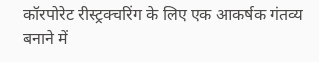कॉरपोरेट रीस्ट्रक्चरिंग के लिए एक आकर्षक गंतव्य बनाने में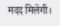मदद मिलेगी।